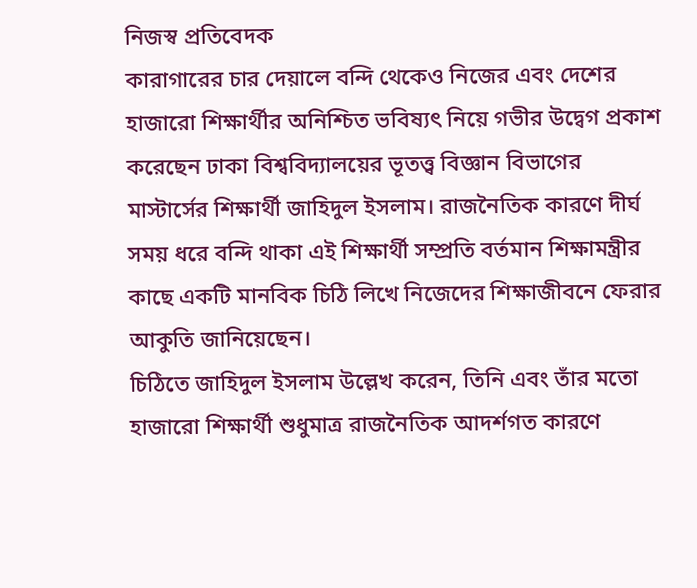নিজস্ব প্রতিবেদক
কারাগারের চার দেয়ালে বন্দি থেকেও নিজের এবং দেশের হাজারো শিক্ষার্থীর অনিশ্চিত ভবিষ্যৎ নিয়ে গভীর উদ্বেগ প্রকাশ করেছেন ঢাকা বিশ্ববিদ্যালয়ের ভূতত্ত্ব বিজ্ঞান বিভাগের মাস্টার্সের শিক্ষার্থী জাহিদুল ইসলাম। রাজনৈতিক কারণে দীর্ঘ সময় ধরে বন্দি থাকা এই শিক্ষার্থী সম্প্রতি বর্তমান শিক্ষামন্ত্রীর কাছে একটি মানবিক চিঠি লিখে নিজেদের শিক্ষাজীবনে ফেরার আকুতি জানিয়েছেন।
চিঠিতে জাহিদুল ইসলাম উল্লেখ করেন, তিনি এবং তাঁর মতো হাজারো শিক্ষার্থী শুধুমাত্র রাজনৈতিক আদর্শগত কারণে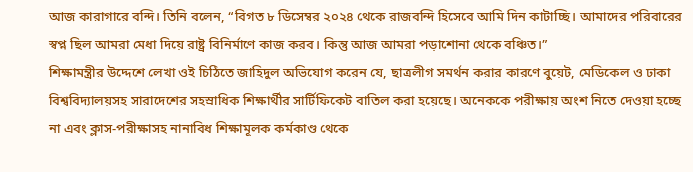আজ কারাগারে বন্দি। তিনি বলেন, “বিগত ৮ ডিসেম্বর ২০২৪ থেকে রাজবন্দি হিসেবে আমি দিন কাটাচ্ছি। আমাদের পরিবারের স্বপ্ন ছিল আমরা মেধা দিয়ে রাষ্ট্র বিনির্মাণে কাজ করব। কিন্তু আজ আমরা পড়াশোনা থেকে বঞ্চিত।”
শিক্ষামন্ত্রীর উদ্দেশে লেখা ওই চিঠিতে জাহিদুল অভিযোগ করেন যে, ছাত্রলীগ সমর্থন করার কারণে বুয়েট, মেডিকেল ও ঢাকা বিশ্ববিদ্যালয়সহ সারাদেশের সহস্রাধিক শিক্ষার্থীর সার্টিফিকেট বাতিল করা হয়েছে। অনেককে পরীক্ষায় অংশ নিতে দেওয়া হচ্ছে না এবং ক্লাস-পরীক্ষাসহ নানাবিধ শিক্ষামূলক কর্মকাণ্ড থেকে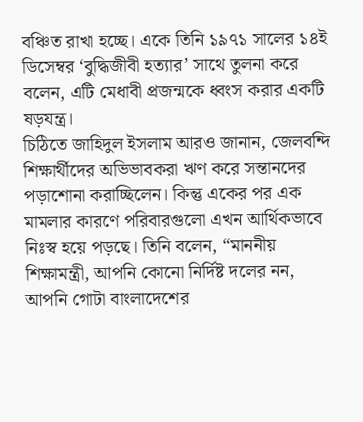বঞ্চিত রাখা হচ্ছে। একে তিনি ১৯৭১ সালের ১৪ই ডিসেম্বর ‘বুদ্ধিজীবী হত্যার’ সাথে তুলনা করে বলেন, এটি মেধাবী প্রজন্মকে ধ্বংস করার একটি ষড়যন্ত্র।
চিঠিতে জাহিদুল ইসলাম আরও জানান, জেলবন্দি শিক্ষার্থীদের অভিভাবকরা ঋণ করে সন্তানদের পড়াশোনা করাচ্ছিলেন। কিন্তু একের পর এক মামলার কারণে পরিবারগুলো এখন আর্থিকভাবে নিঃস্ব হয়ে পড়ছে। তিনি বলেন, “মাননীয় শিক্ষামন্ত্রী, আপনি কোনো নির্দিষ্ট দলের নন, আপনি গোটা বাংলাদেশের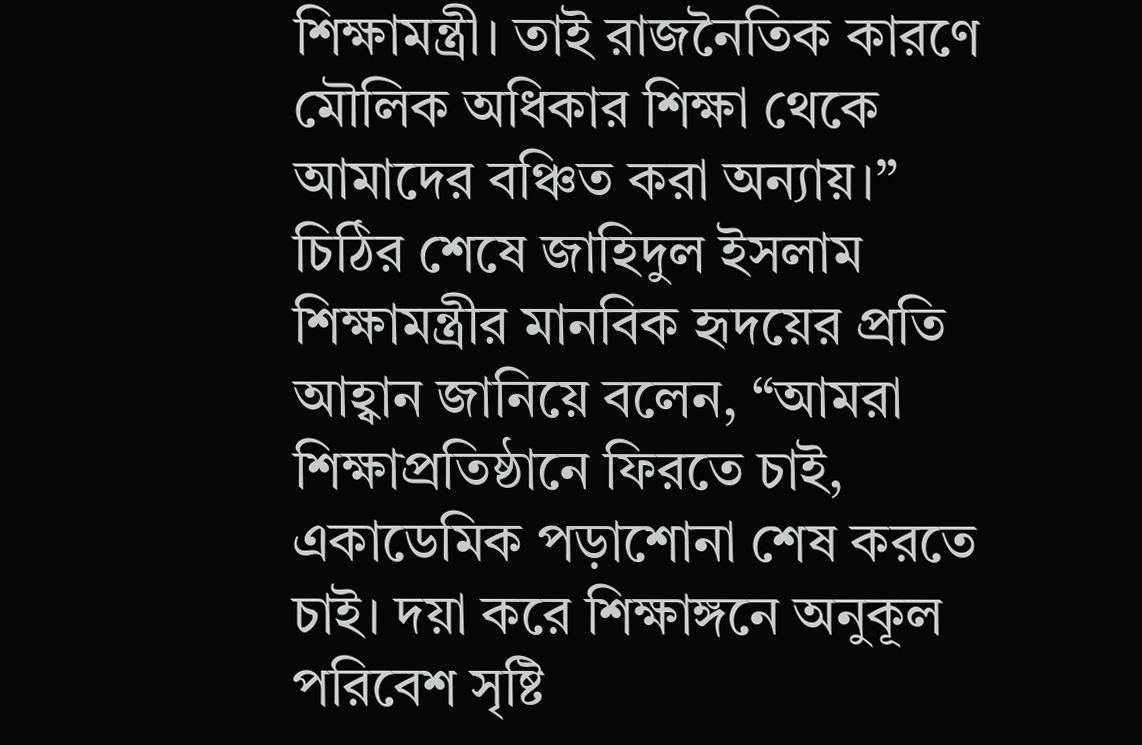শিক্ষামন্ত্রী। তাই রাজনৈতিক কারণে মৌলিক অধিকার শিক্ষা থেকে আমাদের বঞ্চিত করা অন্যায়।”
চিঠির শেষে জাহিদুল ইসলাম শিক্ষামন্ত্রীর মানবিক হৃদয়ের প্রতি আহ্বান জানিয়ে বলেন, “আমরা শিক্ষাপ্রতিষ্ঠানে ফিরতে চাই, একাডেমিক পড়াশোনা শেষ করতে চাই। দয়া করে শিক্ষাঙ্গনে অনুকূল পরিবেশ সৃষ্টি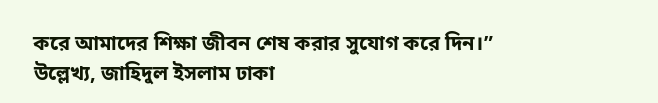করে আমাদের শিক্ষা জীবন শেষ করার সুযোগ করে দিন।”
উল্লেখ্য, জাহিদুল ইসলাম ঢাকা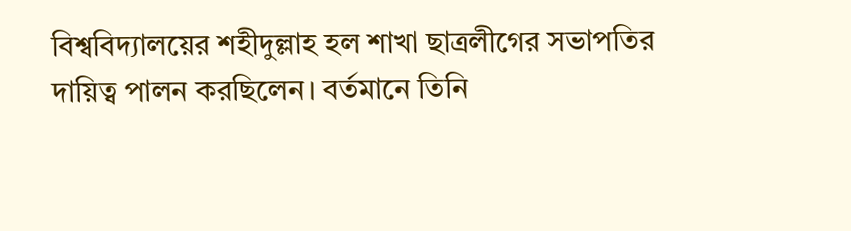বিশ্ববিদ্যালয়ের শহীদুল্লাহ হল শাখা ছাত্রলীগের সভাপতির দায়িত্ব পালন করছিলেন। বর্তমানে তিনি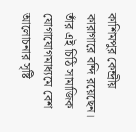কাশিমপুর কেন্দ্রীয় কারাগারে বন্দি রয়েছেন। তাঁর এই চিঠি সামাজিক যোগাযোগমাধ্যমে বেশ আলোচনার সৃষ্টি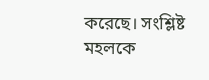করেছে। সংশ্লিষ্ট মহলকে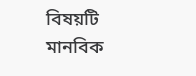বিষয়টি মানবিক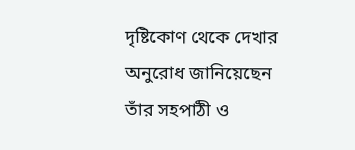দৃষ্টিকোণ থেকে দেখার অনুরোধ জানিয়েছেন তাঁর সহপাঠী ও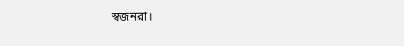স্বজনরা।